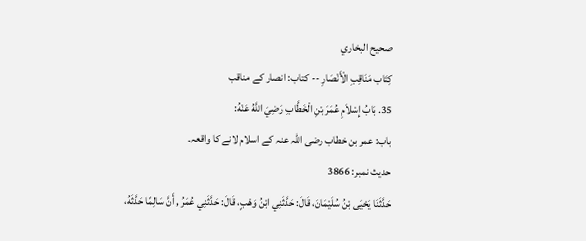صحيح البخاري
كِتَاب مَنَاقِبِ الْأَنْصَارِ -- کتاب: انصار کے مناقب
35. بَابُ إِسْلاَمِ عُمَرَ بْنِ الْخَطَّابِ رَضِيَ اللَّهُ عَنْهُ:
باب: عمر بن خطاب رضی اللہ عنہ کے اسلام لانے کا واقعہ۔
حدیث نمبر: 3866
حَدَّثَنَا يَحْيَى بْنُ سُلَيْمَانَ، قَالَ: حَدَّثَنِي ابْنُ وَهْبٍ، قَالَ: حَدَّثَنِي عُمَرُ , أَنَّ سَالِمًا حَدَّثَهُ،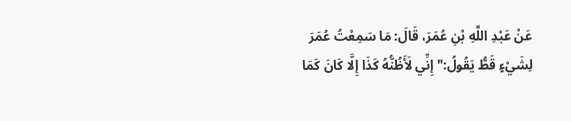عَنْ عَبْدِ اللَّهِ بْنِ عُمَرَ، قَالَ: مَا سَمِعْتُ عُمَرَ لِشَيْءٍ قَطُّ يَقُولُ:" إِنِّي لَأَظُنُّهُ كَذَا إِلَّا كَانَ كَمَا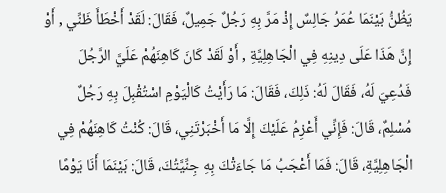يَظُنُّ بَيْنَمَا عُمَرُ جَالِسٌ إِذْ مَرَّ بِهِ رَجُلٌ جَمِيلٌ، فَقَالَ: لَقَدْ أَخْطَأَ ظَنِّي , أَوْ إِنَّ هَذَا عَلَى دِينِهِ فِي الْجَاهِلِيَّةِ , أَوْ لَقَدْ كَانَ كَاهِنَهُمْ عَلَيَّ الرَّجُلَ فَدُعِيَ لَهُ، فَقَالَ لَهُ: ذَلِكَ، فَقَالَ: مَا رَأَيْتُ كَالْيَوْمِ اسْتُقْبِلَ بِهِ رَجُلٌ مُسْلِمٌ، قَالَ: فَإِنِّي أَعْزِمُ عَلَيْكَ إِلَّا مَا أَخْبَرْتَنِي، قَالَ: كُنْتُ كَاهِنَهُمْ فِي الْجَاهِلِيَّةِ، قَالَ: فَمَا أَعْجَبُ مَا جَاءَتْكَ بِهِ جِنِّيَّتُكَ، قَالَ: بَيْنَمَا أَنَا يَوْمًا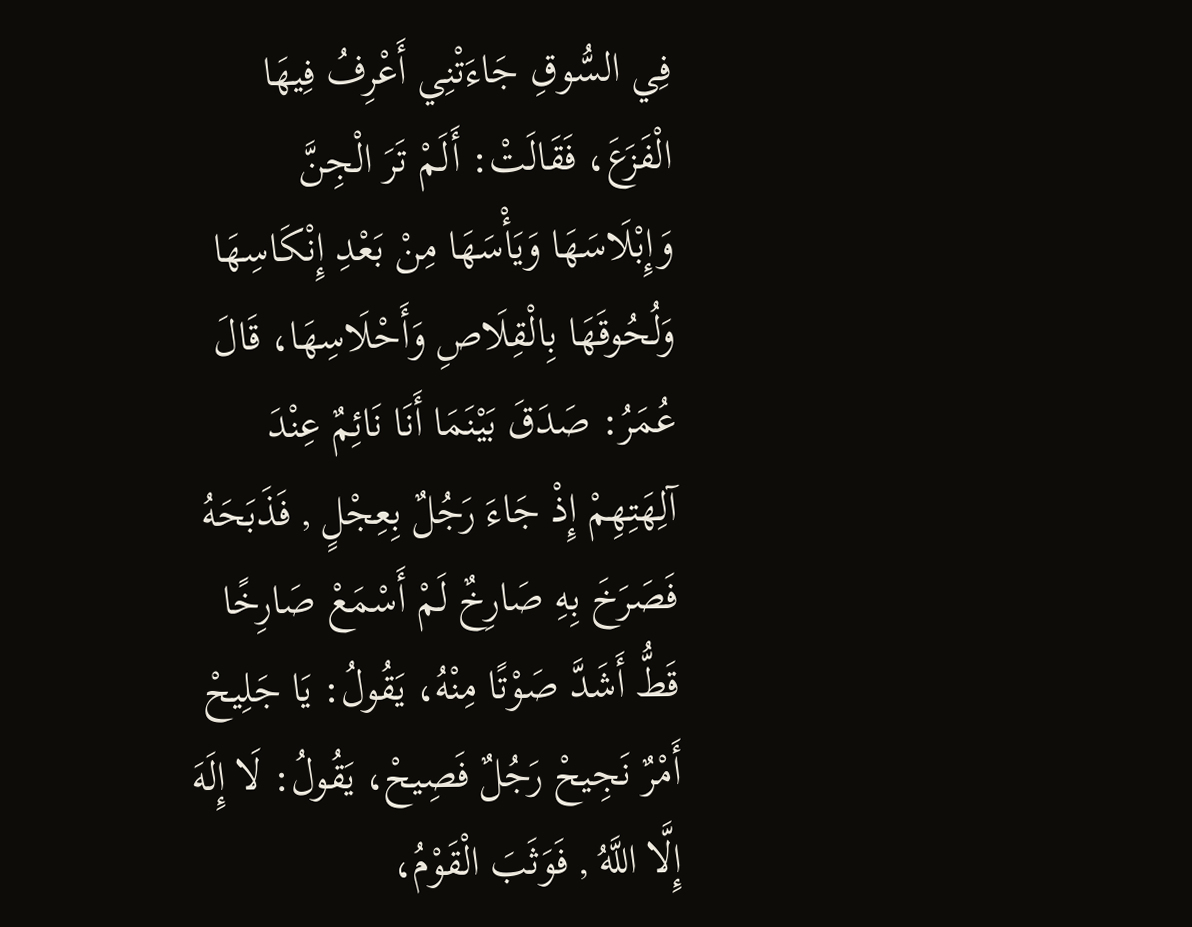فِي السُّوقِ جَاءَتْنِي أَعْرِفُ فِيهَا الْفَزَعَ، فَقَالَتْ: أَلَمْ تَرَ الْجِنَّ وَإِبْلَاسَهَا وَيَأْسَهَا مِنْ بَعْدِ إِنْكَاسِهَا وَلُحُوقَهَا بِالْقِلَاصِ وَأَحْلَاسِهَا، قَالَ عُمَرُ: صَدَقَ بَيْنَمَا أَنَا نَائِمٌ عِنْدَ آلِهَتِهِمْ إِذْ جَاءَ رَجُلٌ بِعِجْلٍ , فَذَبَحَهُ فَصَرَخَ بِهِ صَارِخٌ لَمْ أَسْمَعْ صَارِخًا قَطُّ أَشَدَّ صَوْتًا مِنْهُ، يَقُولُ: يَا جَلِيحْ أَمْرٌ نَجِيحْ رَجُلٌ فَصِيحْ، يَقُولُ: لَا إِلَهَ إِلَّا اللَّهُ , فَوَثَبَ الْقَوْمُ،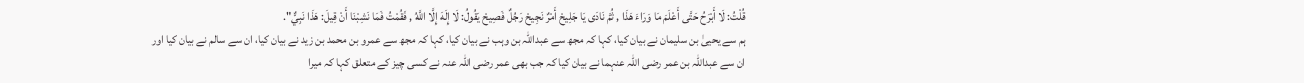قُلْتُ: لَا أَبْرَحُ حَتَّى أَعْلَمَ مَا وَرَاءَ هَذَا , ثُمَّ نَادَى يَا جَلِيحْ أَمْرٌ نَجِيحْ رَجُلٌ فَصِيحْ يَقُولُ: لَا إِلَهَ إِلَّا اللَّهُ , فَقُمْتُ فَمَا نَشِبْنَا أَنْ قِيلَ: هَذَا نَبِيٌّ".
ہم سے یحییٰ بن سلیمان نے بیان کیا، کہا کہ مجھ سے عبداللہ بن وہب نے بیان کیا، کہا کہ مجھ سے عمرو بن محمد بن زید نے بیان کیا، ان سے سالم نے بیان کیا اور ان سے عبداللہ بن عمر رضی اللہ عنہما نے بیان کیا کہ جب بھی عمر رضی اللہ عنہ نے کسی چیز کے متعلق کہا کہ میرا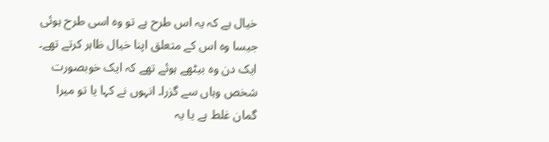خیال ہے کہ یہ اس طرح ہے تو وہ اسی طرح ہوئی جیسا وہ اس کے متعلق اپنا خیال ظاہر کرتے تھے۔ ایک دن وہ بیٹھے ہوئے تھے کہ ایک خوبصورت شخص وہاں سے گزرا۔ انہوں نے کہا یا تو میرا گمان غلط ہے یا یہ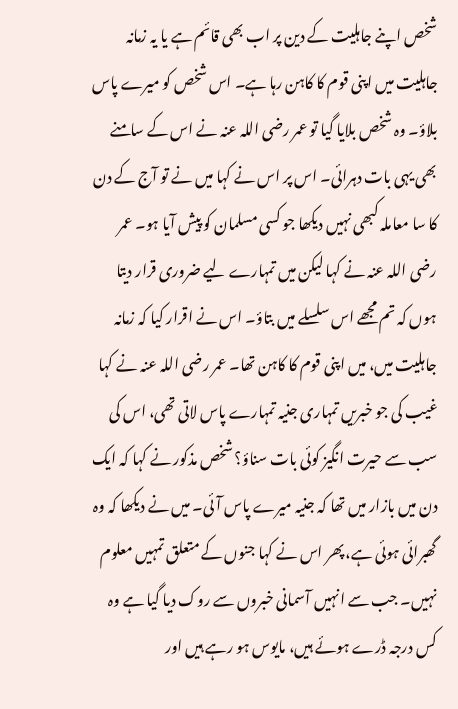شخص اپنے جاہلیت کے دین پر اب بھی قائم ہے یا یہ زمانہ جاہلیت میں اپنی قوم کا کاہن رہا ہے۔ اس شخص کو میرے پاس بلاؤ۔ وہ شخص بلایا گیا تو عمر رضی اللہ عنہ نے اس کے سامنے بھی یہی بات دہرائی۔ اس پر اس نے کہا میں نے تو آج کے دن کا سا معاملہ کبھی نہیں دیکھا جو کسی مسلمان کو پیش آیا ہو۔ عمر رضی اللہ عنہ نے کہا لیکن میں تمہارے لیے ضروری قرار دیتا ہوں کہ تم مجھے اس سلسلے میں بتاؤ۔ اس نے اقرار کیا کہ زمانہ جاہلیت میں، میں اپنی قوم کا کاہن تھا۔ عمر رضی اللہ عنہ نے کہا غیب کی جو خبریں تمہاری جنیہ تمہارے پاس لاتی تھی، اس کی سب سے حیرت انگیز کوئی بات سناؤ؟ شخص مذکور نے کہا کہ ایک دن میں بازار میں تھا کہ جنیہ میرے پاس آئی۔ میں نے دیکھا کہ وہ گھبرائی ہوئی ہے، پھر اس نے کہا جنوں کے متعلق تمہیں معلوم نہیں۔ جب سے انہیں آسمانی خبروں سے روک دیا گیا ہے وہ کس درجہ ڈرے ہوئے ہیں، مایوس ہو رہے ہیں اور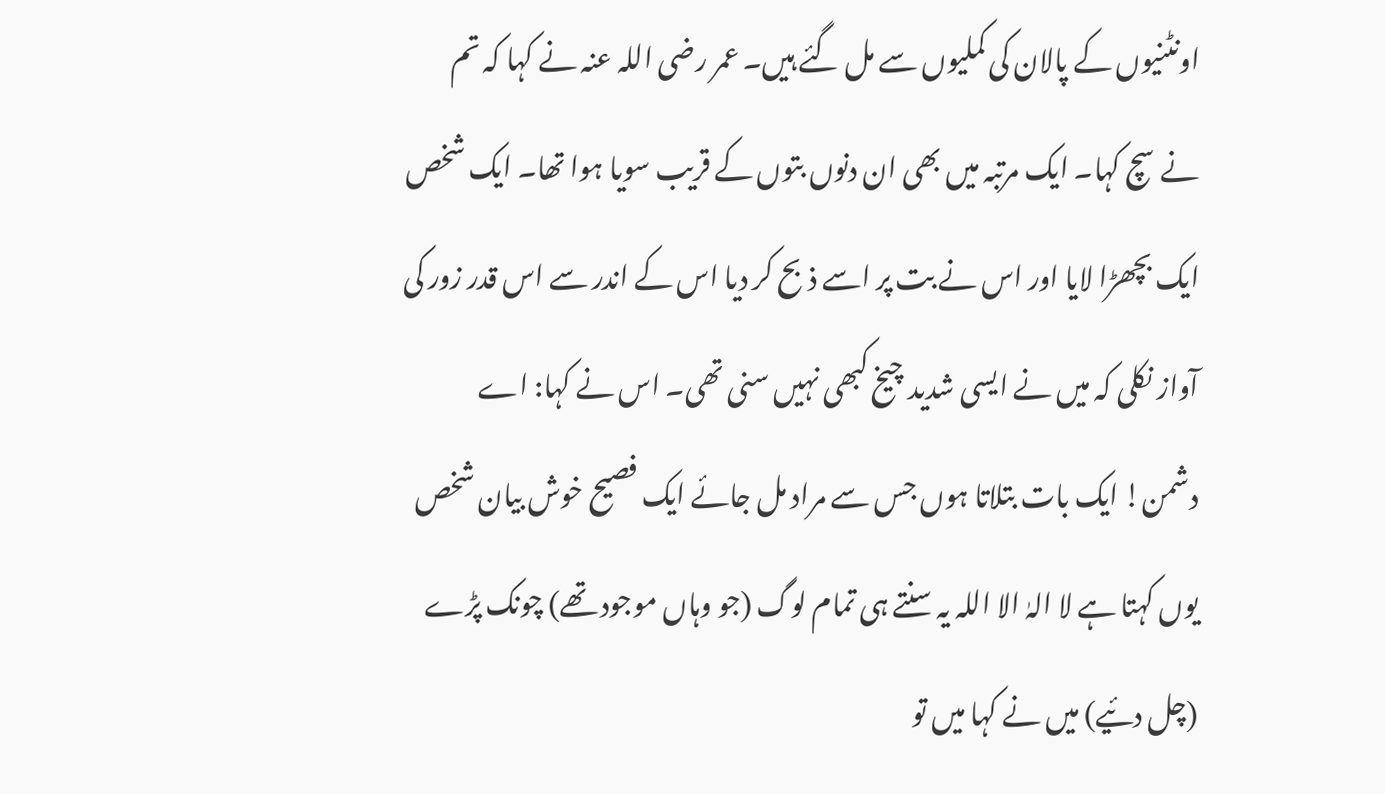اونٹنیوں کے پالان کی کملیوں سے مل گئے ہیں۔ عمر رضی اللہ عنہ نے کہا کہ تم نے سچ کہا۔ ایک مرتبہ میں بھی ان دنوں بتوں کے قریب سویا ہوا تھا۔ ایک شخص ایک بچھڑا لایا اور اس نے بت پر اسے ذبح کر دیا اس کے اندر سے اس قدر زور کی آواز نکلی کہ میں نے ایسی شدید چیخ کبھی نہیں سنی تھی۔ اس نے کہا: اے دشمن! ایک بات بتلاتا ہوں جس سے مراد مل جائے ایک فصیح خوش بیان شخص یوں کہتا ہے لا الہٰ الا اللہ یہ سنتے ہی تمام لوگ (جو وہاں موجود تھے) چونک پڑے (چل دئیے) میں نے کہا میں تو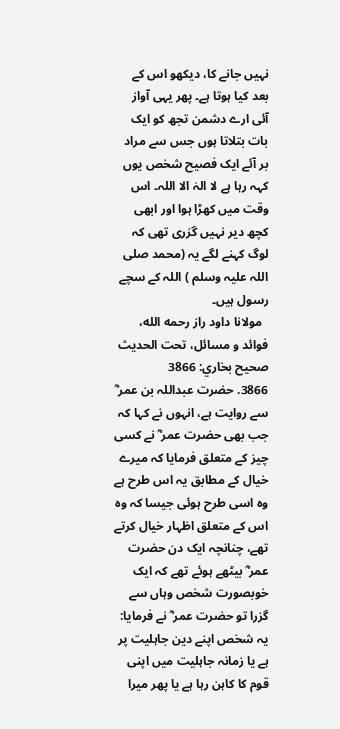نہیں جانے کا، دیکھو اس کے بعد کیا ہوتا ہے۔ پھر یہی آواز آئی ارے دشمن تجھ کو ایک بات بتلاتا ہوں جس سے مراد بر آئے ایک فصیح شخص یوں کہہ رہا ہے لا الہٰ الا اللہ۔ اس وقت میں کھڑا ہوا اور ابھی کچھ دیر نہیں گزری تھی کہ لوگ کہنے لگے یہ (محمد صلی اللہ علیہ وسلم ) اللہ کے سچے رسول ہیں۔
  مولانا داود راز رحمه الله، فوائد و مسائل، تحت الحديث صحيح بخاري: 3866
3866. حضرت عبداللہ بن عمر ؓ سے روایت ہے، انہوں نے کہا کہ جب بھی حضرت عمر ؓ نے کسی چیز کے متعلق فرمایا کہ میرے خیال کے مطابق یہ اس طرح ہے وہ اسی طرح ہوئی جیسا کہ وہ اس کے متعلق اظہار خیال کرتے تھے، چنانچہ ایک دن حضرت عمر ؓ بیٹھے ہوئے تھے کہ ایک خوبصورت شخص وہاں سے گزرا تو حضرت عمر ؓ نے فرمایا: یہ شخص اپنے دین جاہلیت پر ہے یا زمانہ جاہلیت میں اپنی قوم کا کاہن رہا ہے یا پھر میرا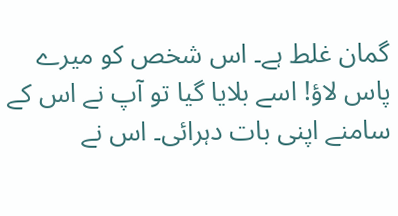گمان غلط ہے۔ اس شخص کو میرے پاس لاؤ! اسے بلایا گیا تو آپ نے اس کے سامنے اپنی بات دہرائی۔ اس نے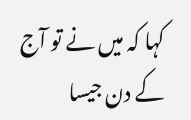کہا کہ میں نے تو آج کے دن جیسا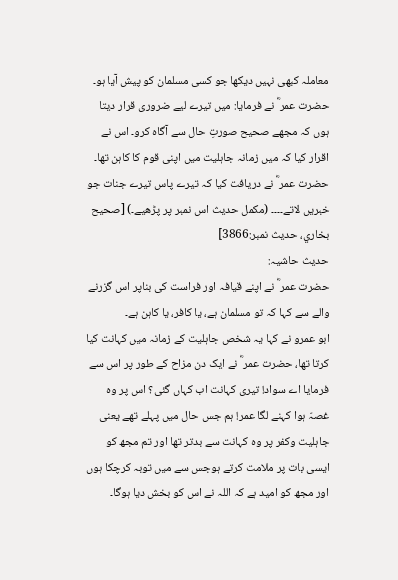معاملہ کبھی نہیں دیکھا جو کسی مسلمان کو پیش آیا ہو۔ حضرت عمر ؓ نے فرمایا: میں تیرے لیے ضروری قرار دیتا ہوں کہ مجھے صحیح صورتِ حال سے آگاہ کرو۔ اس نے اقرار کیا کہ میں زمانہ جاہلیت میں اپنی قوم کا کاہن تھا۔ حضرت عمر ؓ نے دریافت کیا کہ تیرے پاس تیرے جنات جو خبریں لاتے۔۔۔۔ (مکمل حدیث اس نمبر پر پڑھیے۔) [صحيح بخاري، حديث نمبر:3866]
حدیث حاشیہ:
حضرت عمر ؓ نے اپنے قیافہ اور فراست کی بناپر اس گزرنے والے سے کہا کہ تو مسلمان ہے، یا کافر، یا کاہن ہے۔
ابو عمرو نے کہا یہ شخص جاہلیت کے زمانہ میں کہانت کیا کرتا تھا، حضرت عمر ؓ نے ایک دن مزاح کے طور پر اس سے فرمایا اے سواد! تیری کہانت اب کہاں گئی؟ اس پر وہ غصہّ ہوا کہنے لگا عمر! ہم جس حال میں پہلے تھے یعنی جاہلیت وکفر پر وہ کہانت سے بدتر تھا اور تم مجھ کو ایسی بات پر ملامت کرتے ہوجس سے میں توبہ کرچکا ہوں اور مجھ کو امید ہے کہ اللہ نے اس کو بخش دیا ہوگا۔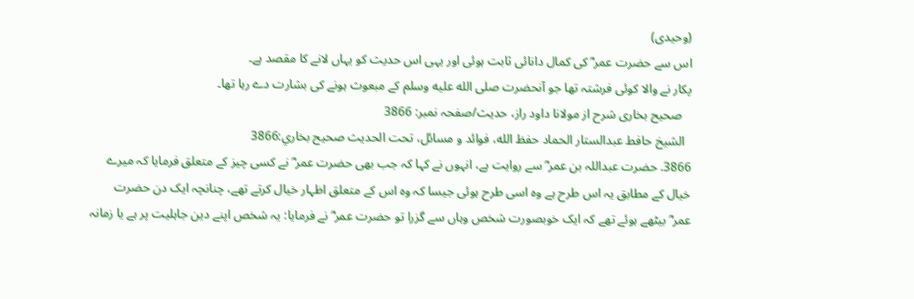(وحیدی)
اس سے حضرت عمر ؓ کی کمال دانائی ثابت ہوئی اور یہی اس حدیث کو یہاں لانے کا مقصد ہے۔
پکار نے والا کوئی فرشتہ تھا جو آنحضرت صلى الله عليه وسلم کے مبعوث ہونے کی بشارت دے رہا تھا۔
   صحیح بخاری شرح از مولانا داود راز، حدیث/صفحہ نمبر: 3866
  الشيخ حافط عبدالستار الحماد حفظ الله، فوائد و مسائل، تحت الحديث صحيح بخاري:3866
3866. حضرت عبداللہ بن عمر ؓ سے روایت ہے، انہوں نے کہا کہ جب بھی حضرت عمر ؓ نے کسی چیز کے متعلق فرمایا کہ میرے خیال کے مطابق یہ اس طرح ہے وہ اسی طرح ہوئی جیسا کہ وہ اس کے متعلق اظہار خیال کرتے تھے، چنانچہ ایک دن حضرت عمر ؓ بیٹھے ہوئے تھے کہ ایک خوبصورت شخص وہاں سے گزرا تو حضرت عمر ؓ نے فرمایا: یہ شخص اپنے دین جاہلیت پر ہے یا زمانہ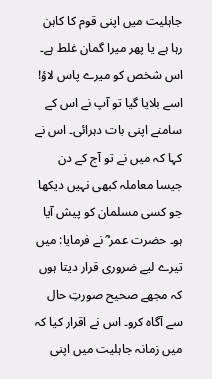جاہلیت میں اپنی قوم کا کاہن رہا ہے یا پھر میرا گمان غلط ہے۔ اس شخص کو میرے پاس لاؤ! اسے بلایا گیا تو آپ نے اس کے سامنے اپنی بات دہرائی۔ اس نے کہا کہ میں نے تو آج کے دن جیسا معاملہ کبھی نہیں دیکھا جو کسی مسلمان کو پیش آیا ہو۔ حضرت عمر ؓ نے فرمایا: میں تیرے لیے ضروری قرار دیتا ہوں کہ مجھے صحیح صورتِ حال سے آگاہ کرو۔ اس نے اقرار کیا کہ میں زمانہ جاہلیت میں اپنی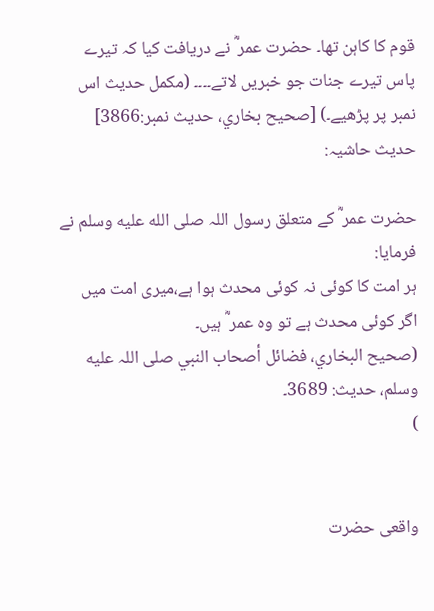قوم کا کاہن تھا۔ حضرت عمر ؓ نے دریافت کیا کہ تیرے پاس تیرے جنات جو خبریں لاتے۔۔۔۔ (مکمل حدیث اس نمبر پر پڑھیے۔) [صحيح بخاري، حديث نمبر:3866]
حدیث حاشیہ:

حضرت عمر ؓ کے متعلق رسول اللہ صلى الله عليه وسلم نے فرمایا:
ہر امت کا کوئی نہ کوئی محدث ہوا ہے،میری امت میں اگر کوئی محدث ہے تو وہ عمر ؓ ہیں۔
(صحیح البخاري، فضائل أصحاب النبي صلی اللہ علیه وسلم، حدیث: 3689۔
)


واقعی حضرت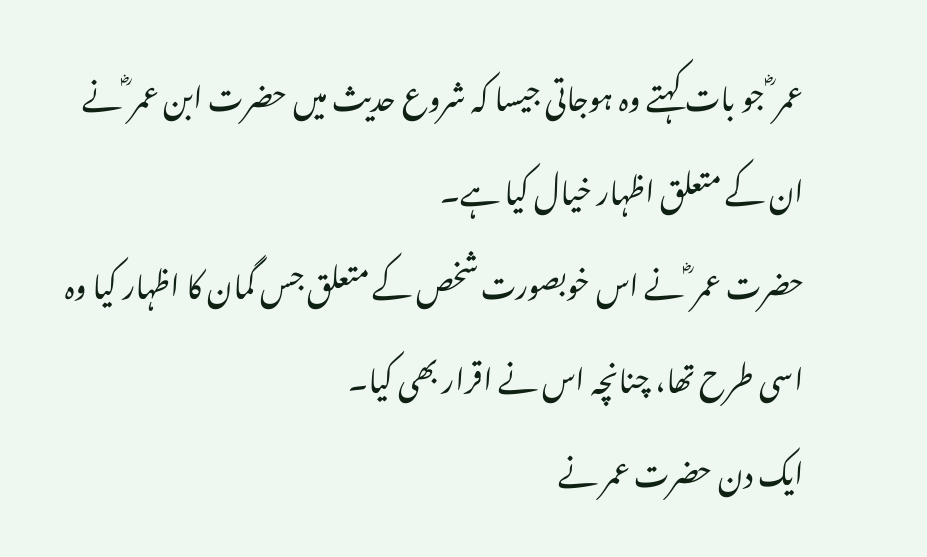عمر ؓ جو بات کہتے وہ ہوجاتی جیسا کہ شروع حدیث میں حضرت ابن عمر ؓ نے ان کے متعلق اظہار خیال کیا ہے۔
حضرت عمر ؓ نے اس خوبصورت شخص کے متعلق جس گمان کا اظہار کیا وہ اسی طرح تھا، چنانچہ اس نے اقرار بھی کیا۔
ایک دن حضرت عمر نے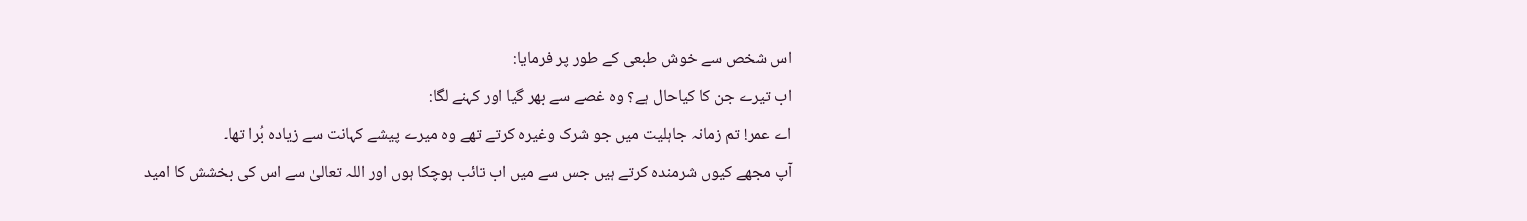اس شخص سے خوش طبعی کے طور پر فرمایا:
اب تیرے جن کا کیاحال ہے؟ وہ غصے سے بھر گیا اور کہنے لگا:
اے عمر! تم زمانہ جاہلیت میں جو شرک وغیرہ کرتے تھے وہ میرے پیشے کہانت سے زیادہ بُرا تھا۔
آپ مجھے کیوں شرمندہ کرتے ہیں جس سے میں اب تائب ہوچکا ہوں اور اللہ تعالیٰ سے اس کی بخشش کا امید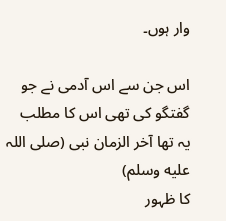وار ہوں۔

اس جن سے اس آدمی نے جو گفتگو کی تھی اس کا مطلب یہ تھا آخر الزمان نبی (صلی اللہ علیه وسلم)
کا ظہور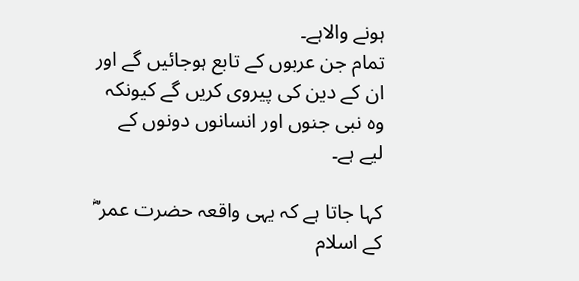ہونے والاہے۔
تمام جن عربوں کے تابع ہوجائیں گے اور ان کے دین کی پیروی کریں گے کیونکہ وہ نبی جنوں اور انسانوں دونوں کے لیے ہے۔

کہا جاتا ہے کہ یہی واقعہ حضرت عمر ؓ کے اسلام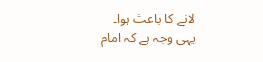لانے کا باعث ہوا۔
یہی وجہ ہے کہ امام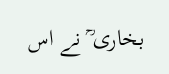بخاری ؒ نے اس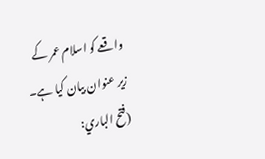واقعے کو اسلام عمر کے زیر عنوان بیان کیا ہے۔
(فتح الباري: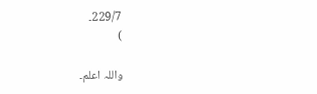229/7۔
)

واللہ اعلم۔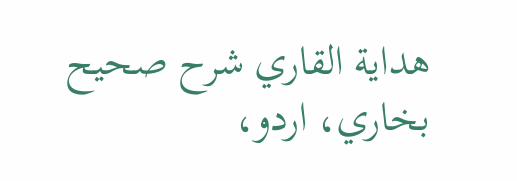هداية القاري شرح صحيح بخاري، اردو،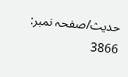حدیث/صفحہ نمبر: 3866